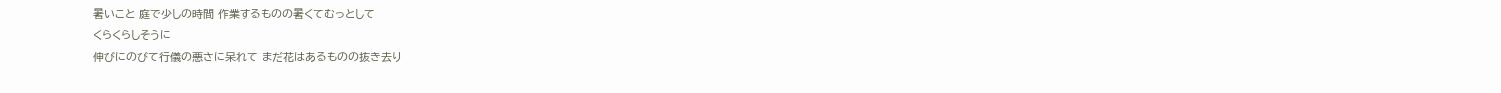暑いこと 庭で少しの時間 作業するものの暑くてむっとして
くらくらしそうに
伸びにのびて行儀の悪さに呆れて まだ花はあるものの抜き去り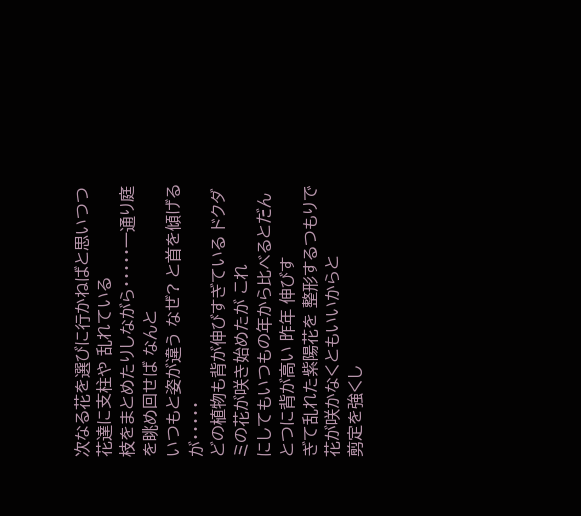次なる花を選びに行かねばと思いつつ 花達に支柱や 乱れている
枝をまとめたりしながら・・・・・一通り庭を眺め回せば なんと
いつもと姿が違う なぜ? と首を傾げるが・・・・・
どの植物も背が伸びすぎている ドクダミの花が咲き始めたが これ
にしてもいつもの年から比べるとだんとつに背が高い 昨年 伸びす
ぎて乱れた紫陽花を 整形するつもりで花が咲かなくともいいからと
剪定を強くし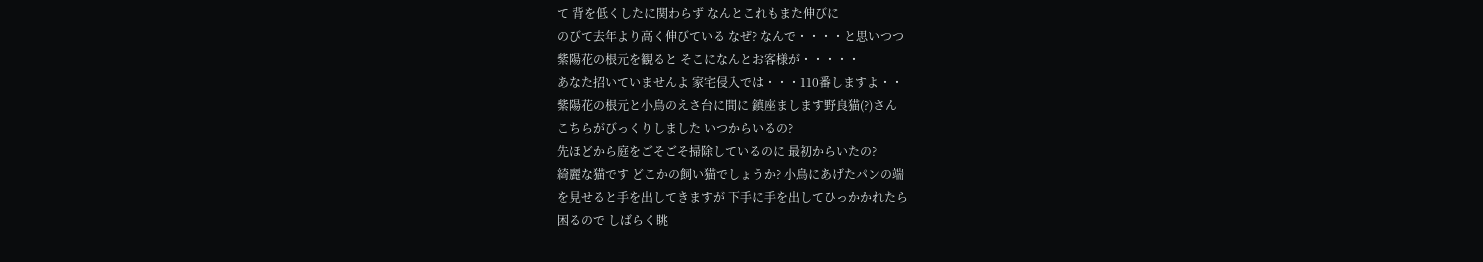て 背を低くしたに関わらず なんとこれもまた伸びに
のびて去年より高く伸びている なぜ? なんで・・・・と思いつつ
紫陽花の根元を観ると そこになんとお客様が・・・・・
あなた招いていませんよ 家宅侵入では・・・110番しますよ・・
紫陽花の根元と小鳥のえさ台に間に 鎮座まします野良猫(?)さん
こちらがびっくりしました いつからいるの?
先ほどから庭をごそごそ掃除しているのに 最初からいたの?
綺麗な猫です どこかの飼い猫でしょうか? 小鳥にあげたパンの端
を見せると手を出してきますが 下手に手を出してひっかかれたら
困るので しばらく眺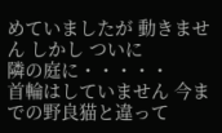めていましたが 動きません しかし ついに
隣の庭に・・・・・
首輪はしていません 今までの野良猫と違って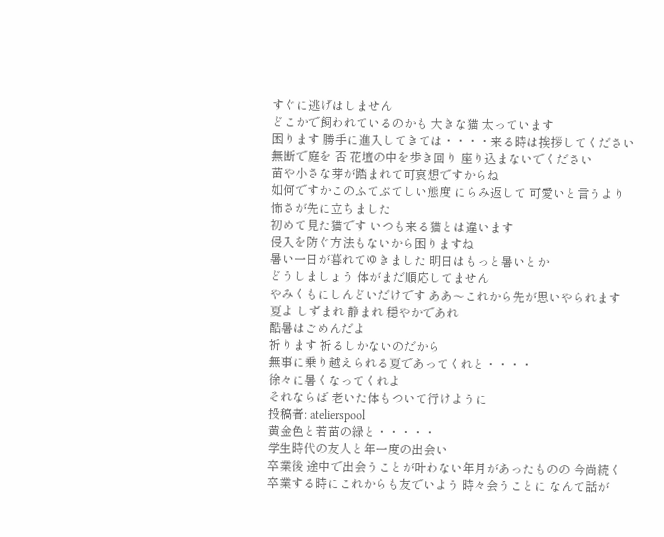すぐに逃げはしません
どこかで飼われているのかも 大きな猫 太っています
困ります 勝手に進入してきては・・・・来る時は挨拶してください
無断で庭を 否 花壇の中を歩き回り 座り込まないでください
苗や小さな芽が踏まれて可哀想ですからね
如何ですかこのふてぶてしい態度 にらみ返して 可愛いと言うより
怖さが先に立ちました
初めて見た猫です いつも来る猫とは違います
侵入を防ぐ方法もないから困りますね
暑い一日が暮れてゆきました 明日はもっと暑いとか
どうしましょう 体がまだ順応してません
やみくもにしんどいだけです ああ〜これから先が思いやられます
夏よ しずまれ 静まれ 穏やかであれ
酷暑はごめんだよ
祈ります 祈るしかないのだから
無事に乗り越えられる夏であってくれと・・・・
徐々に暑くなってくれよ
それならば 老いた体もついて行けように
投稿者: atelierspool
黄金色と若苗の緑と・・・・・
学生時代の友人と年一度の出会い
卒業後 途中で出会うことが叶わない年月があったものの 今尚続く
卒業する時にこれからも友でいよう 時々会うことに なんて話が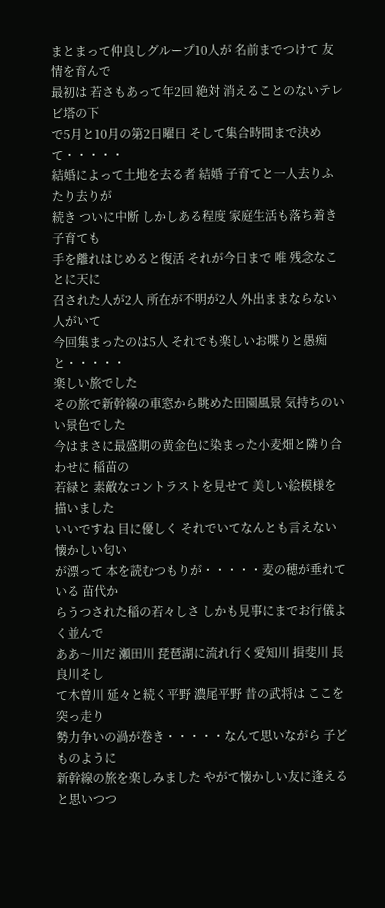まとまって仲良しグループ10人が 名前までつけて 友情を育んで
最初は 若さもあって年2回 絶対 消えることのないテレビ塔の下
で5月と10月の第2日曜日 そして集合時間まで決めて・・・・・
結婚によって土地を去る者 結婚 子育てと一人去りふたり去りが
続き ついに中断 しかしある程度 家庭生活も落ち着き 子育ても
手を離れはじめると復活 それが今日まで 唯 残念なことに天に
召された人が2人 所在が不明が2人 外出ままならない人がいて
今回集まったのは5人 それでも楽しいお喋りと愚痴と・・・・・
楽しい旅でした
その旅で新幹線の車窓から眺めた田園風景 気持ちのいい景色でした
今はまさに最盛期の黄金色に染まった小麦畑と隣り合わせに 稲苗の
若緑と 素敵なコントラストを見せて 美しい絵模様を描いました
いいですね 目に優しく それでいてなんとも言えない懐かしい匂い
が漂って 本を読むつもりが・・・・・麦の穂が垂れている 苗代か
らうつされた稲の若々しさ しかも見事にまでお行儀よく並んで
ああ〜川だ 瀬田川 琵琶湖に流れ行く愛知川 揖斐川 長良川そし
て木曽川 延々と続く平野 濃尾平野 昔の武将は ここを突っ走り
勢力争いの渦が巻き・・・・・なんて思いながら 子どものように
新幹線の旅を楽しみました やがて懐かしい友に逢えると思いつつ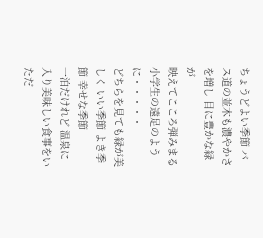ちょうどよい季節 バス道の並木も濃やかさを増し 目に豊かな緑が
映えてこころ弾みまる小学生の遠足のように・・・・・
どちらを見ても緑が美しく いい季節 よき季節 幸せな季節
一泊だけれど 温泉に入り美味しい食事をいただ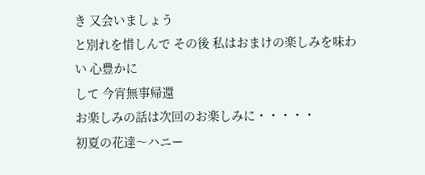き 又会いましょう
と別れを惜しんで その後 私はおまけの楽しみを味わい 心豊かに
して 今宵無事帰還
お楽しみの話は次回のお楽しみに・・・・・
初夏の花達〜ハニー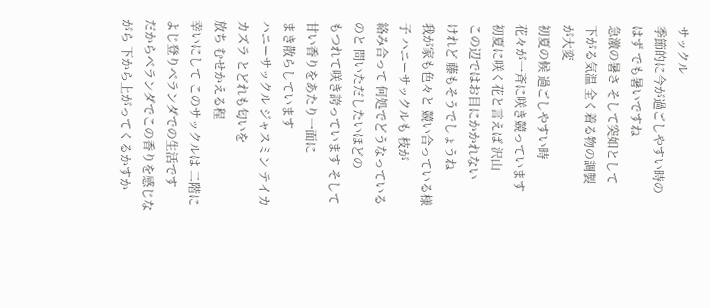サックル
季節的に今が過ごしやすい時の
はず でも暑いですね
急激の暑さ そして突如として
下がる気温 全く着る物の調製
が大変
初夏の候 過ごしやすい時
花々が一斉に咲き競っています
初夏に咲く花と言えば 沢山
この辺ではお目にかかれない
けれど 藤もそうでしょうね
我が家も色々と 競い合っている様子 ハニーサックルも 枝が
絡み合って 何処でどうなっているのと 問いただしたいほどの
もつれて咲き誇っています そして 甘い香りをあたり一面に
まき散らしています
ハニーサックル ジャスミン テイカカズラ とどれも匂いを
放ち むせかえる程
幸いにして このサックルは 二階によじ登りベランダでの生活です
だからベランダでこの香りを感じながら 下から上がってくるかすか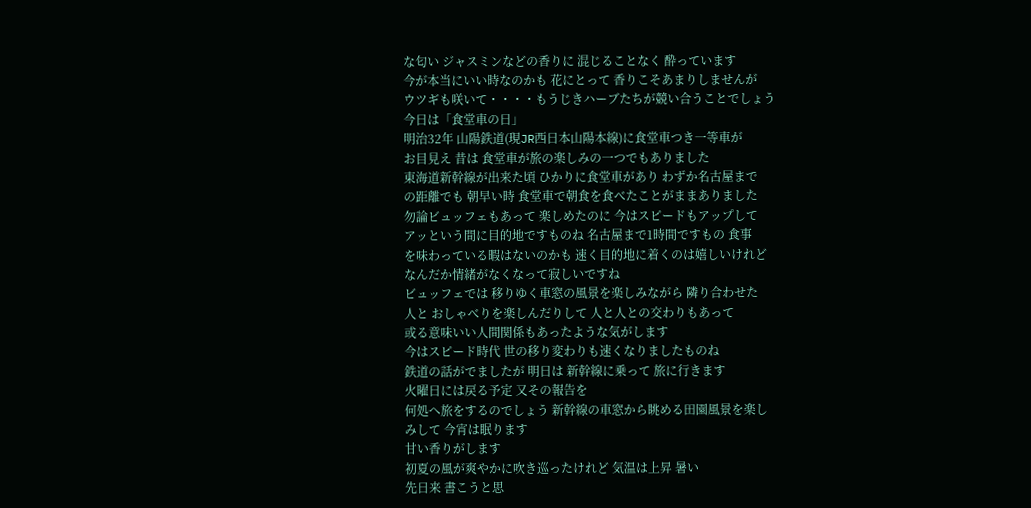な匂い ジャスミンなどの香りに 混じることなく 酔っています
今が本当にいい時なのかも 花にとって 香りこそあまりしませんが
ウツギも咲いて・・・・もうじきハーブたちが競い合うことでしょう
今日は「食堂車の日」
明治32年 山陽鉄道(現JR西日本山陽本線)に食堂車つき一等車が
お目見え 昔は 食堂車が旅の楽しみの一つでもありました
東海道新幹線が出来た頃 ひかりに食堂車があり わずか名古屋まで
の距離でも 朝早い時 食堂車で朝食を食べたことがままありました
勿論ビュッフェもあって 楽しめたのに 今はスピードもアップして
アッという間に目的地ですものね 名古屋まで1時間ですもの 食事
を味わっている暇はないのかも 速く目的地に着くのは嬉しいけれど
なんだか情緒がなくなって寂しいですね
ビュッフェでは 移りゆく車窓の風景を楽しみながら 隣り合わせた
人と おしゃべりを楽しんだりして 人と人との交わりもあって
或る意味いい人間関係もあったような気がします
今はスピード時代 世の移り変わりも速くなりましたものね
鉄道の話がでましたが 明日は 新幹線に乗って 旅に行きます
火曜日には戻る予定 又その報告を
何処へ旅をするのでしょう 新幹線の車窓から眺める田園風景を楽し
みして 今宵は眠ります
甘い香りがします
初夏の風が爽やかに吹き巡ったけれど 気温は上昇 暑い
先日来 書こうと思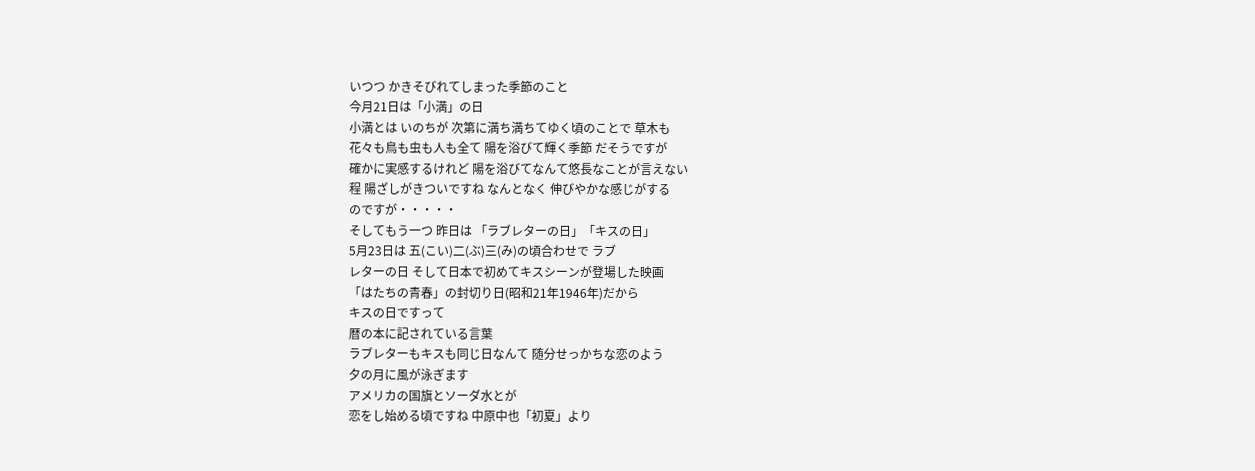いつつ かきそびれてしまった季節のこと
今月21日は「小満」の日
小満とは いのちが 次第に満ち満ちてゆく頃のことで 草木も
花々も鳥も虫も人も全て 陽を浴びて輝く季節 だそうですが
確かに実感するけれど 陽を浴びてなんて悠長なことが言えない
程 陽ざしがきついですね なんとなく 伸びやかな感じがする
のですが・・・・・
そしてもう一つ 昨日は 「ラブレターの日」「キスの日」
5月23日は 五(こい)二(ぶ)三(み)の頃合わせで ラブ
レターの日 そして日本で初めてキスシーンが登場した映画
「はたちの青春」の封切り日(昭和21年1946年)だから
キスの日ですって
暦の本に記されている言葉
ラブレターもキスも同じ日なんて 随分せっかちな恋のよう
夕の月に風が泳ぎます
アメリカの国旗とソーダ水とが
恋をし始める頃ですね 中原中也「初夏」より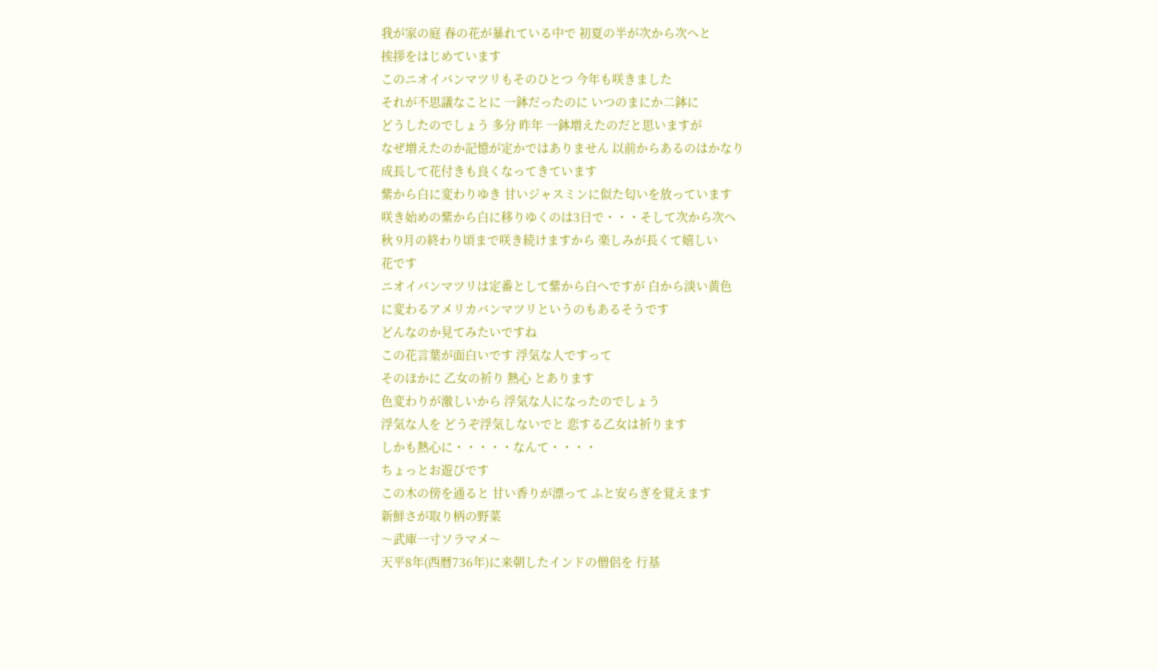我が家の庭 春の花が暴れている中で 初夏の半が次から次へと
挨拶をはじめています
このニオイバンマツリもそのひとつ 今年も咲きました
それが不思議なことに 一鉢だったのに いつのまにか二鉢に
どうしたのでしょう 多分 昨年 一鉢増えたのだと思いますが
なぜ増えたのか記憶が定かではありません 以前からあるのはかなり
成長して花付きも良くなってきています
紫から白に変わりゆき 甘いジャスミンに似た匂いを放っています
咲き始めの紫から白に移りゆくのは3日で・・・そして次から次へ
秋 9月の終わり頃まで咲き続けますから 楽しみが長くて嬉しい
花です
ニオイバンマツリは定番として紫から白へですが 白から淡い黄色
に変わるアメリカバンマツリというのもあるそうです
どんなのか見てみたいですね
この花言葉が面白いです 浮気な人ですって
そのほかに 乙女の祈り 熱心 とあります
色変わりが激しいから 浮気な人になったのでしょう
浮気な人を どうぞ浮気しないでと 恋する乙女は祈ります
しかも熱心に・・・・・なんて・・・・
ちょっとお遊びです
この木の傍を通ると 甘い香りが漂って ふと安らぎを覚えます
新鮮さが取り柄の野菜
〜武庫一寸ソラマメ〜
天平8年(西暦736年)に来朝したインドの僧侶を 行基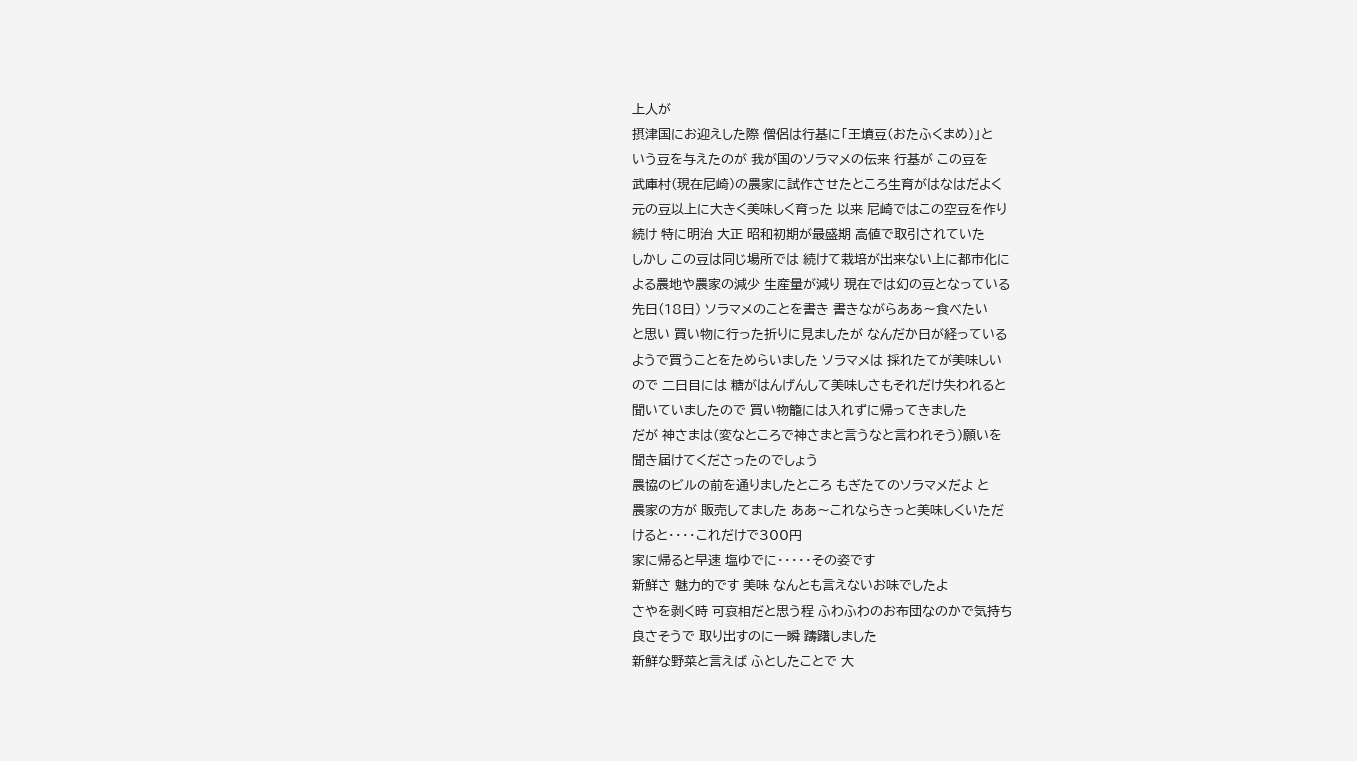上人が
摂津国にお迎えした際 僧侶は行基に「王墳豆(おたふくまめ)」と
いう豆を与えたのが 我が国のソラマメの伝来 行基が この豆を
武庫村(現在尼崎)の農家に試作させたところ生育がはなはだよく
元の豆以上に大きく美味しく育った 以来 尼崎ではこの空豆を作り
続け 特に明治 大正 昭和初期が最盛期 高値で取引されていた
しかし この豆は同じ場所では 続けて栽培が出来ない上に都市化に
よる農地や農家の減少 生産量が減り 現在では幻の豆となっている
先日(18日) ソラマメのことを書き 書きながらああ〜食べたい
と思い 買い物に行った折りに見ましたが なんだか日が経っている
ようで買うことをためらいました ソラマメは 採れたてが美味しい
ので 二日目には 糖がはんげんして美味しさもそれだけ失われると
聞いていましたので 買い物籠には入れずに帰ってきました
だが 神さまは(変なところで神さまと言うなと言われそう)願いを
聞き届けてくださったのでしょう
農協のビルの前を通りましたところ もぎたてのソラマメだよ と
農家の方が 販売してました ああ〜これならきっと美味しくいただ
けると・・・・これだけで300円
家に帰ると早速 塩ゆでに・・・・・その姿です
新鮮さ 魅力的です 美味 なんとも言えないお味でしたよ
さやを剥く時 可哀相だと思う程 ふわふわのお布団なのかで気持ち
良さそうで 取り出すのに一瞬 躊躇しました
新鮮な野菜と言えば ふとしたことで 大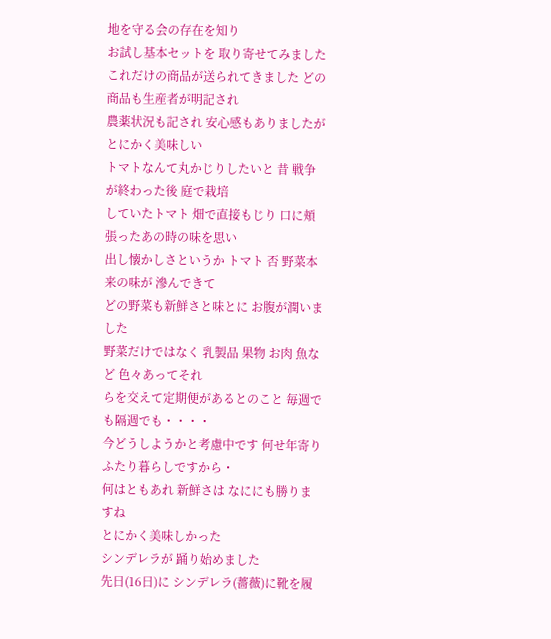地を守る会の存在を知り
お試し基本セットを 取り寄せてみました
これだけの商品が送られてきました どの商品も生産者が明記され
農薬状況も記され 安心感もありましたが とにかく美味しい
トマトなんて丸かじりしたいと 昔 戦争が終わった後 庭で栽培
していたトマト 畑で直接もじり 口に頬張ったあの時の味を思い
出し懐かしさというか トマト 否 野菜本来の味が 滲んできて
どの野菜も新鮮さと味とに お腹が潤いました
野菜だけではなく 乳製品 果物 お肉 魚など 色々あってそれ
らを交えて定期便があるとのこと 毎週でも隔週でも・・・・
今どうしようかと考慮中です 何せ年寄りふたり暮らしですから・
何はともあれ 新鮮さは なににも勝りますね
とにかく美味しかった
シンデレラが 踊り始めました
先日(16日)に シンデレラ(薔薇)に靴を履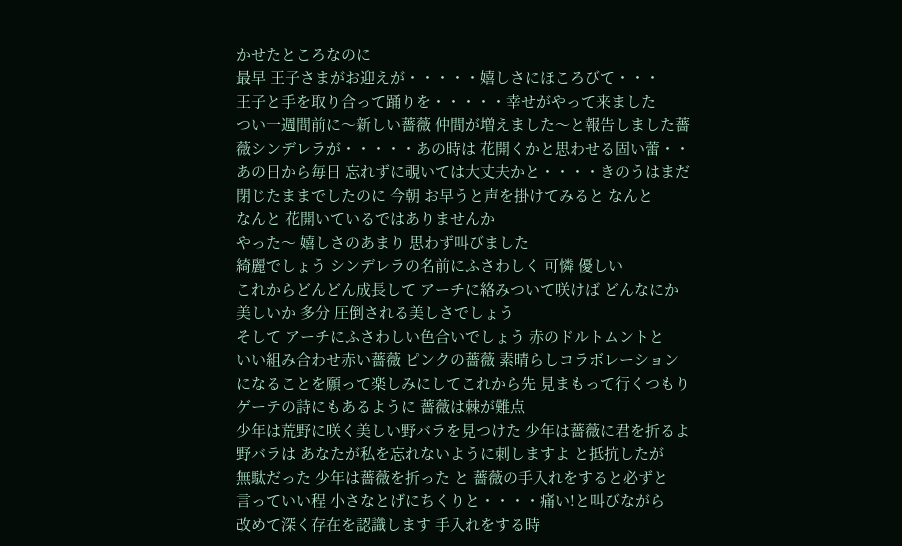かせたところなのに
最早 王子さまがお迎えが・・・・・嬉しさにほころびて・・・
王子と手を取り合って踊りを・・・・・幸せがやって来ました
つい一週間前に〜新しい薔薇 仲間が増えました〜と報告しました薔
薇シンデレラが・・・・・あの時は 花開くかと思わせる固い蕾・・
あの日から毎日 忘れずに覗いては大丈夫かと・・・・きのうはまだ
閉じたままでしたのに 今朝 お早うと声を掛けてみると なんと
なんと 花開いているではありませんか
やった〜 嬉しさのあまり 思わず叫びました
綺麗でしょう シンデレラの名前にふさわしく 可憐 優しい
これからどんどん成長して アーチに絡みついて咲けば どんなにか
美しいか 多分 圧倒される美しさでしょう
そして アーチにふさわしい色合いでしょう 赤のドルトムントと
いい組み合わせ赤い薔薇 ピンクの薔薇 素晴らしコラボレーション
になることを願って楽しみにしてこれから先 見まもって行くつもり
ゲーテの詩にもあるように 薔薇は棘が難点
少年は荒野に咲く美しい野バラを見つけた 少年は薔薇に君を折るよ
野バラは あなたが私を忘れないように刺しますよ と抵抗したが
無駄だった 少年は薔薇を折った と 薔薇の手入れをすると必ずと
言っていい程 小さなとげにちくりと・・・・痛い!と叫びながら
改めて深く存在を認識します 手入れをする時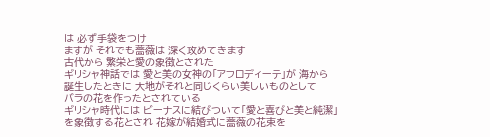は 必ず手袋をつけ
ますが それでも薔薇は 深く攻めてきます
古代から 繁栄と愛の象徴とされた
ギリシャ神話では 愛と美の女神の「アフロディーテ」が 海から
誕生したときに 大地がそれと同じくらい美しいものとして
バラの花を作ったとされている
ギリシャ時代には ビーナスに結びついて「愛と喜びと美と純潔」
を象徴する花とされ 花嫁が結婚式に薔薇の花束を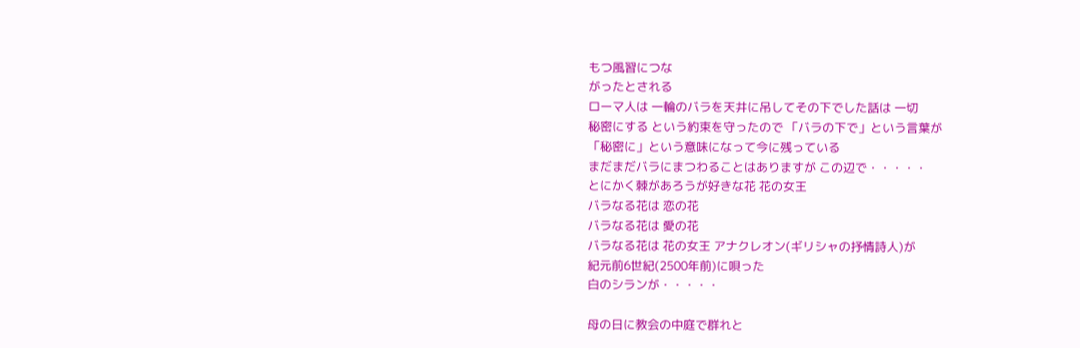もつ風習につな
がったとされる
ローマ人は 一輪のバラを天井に吊してその下でした話は 一切
秘密にする という約束を守ったので 「バラの下で」という言葉が
「秘密に」という意味になって今に残っている
まだまだバラにまつわることはありますが この辺で・・・・・
とにかく棘があろうが好きな花 花の女王
バラなる花は 恋の花
バラなる花は 愛の花
バラなる花は 花の女王 アナクレオン(ギリシャの抒情詩人)が
紀元前6世紀(2500年前)に唄った
白のシランが・・・・・

母の日に教会の中庭で群れと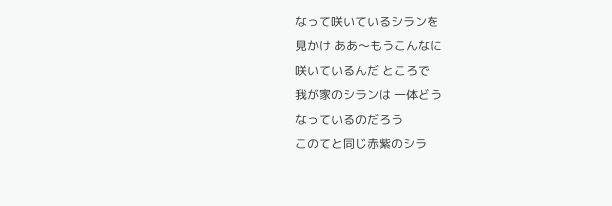なって咲いているシランを
見かけ ああ〜もうこんなに
咲いているんだ ところで
我が家のシランは 一体どう
なっているのだろう
このてと同じ赤紫のシラ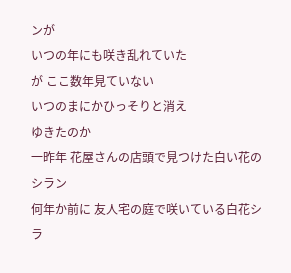ンが
いつの年にも咲き乱れていた
が ここ数年見ていない
いつのまにかひっそりと消え
ゆきたのか
一昨年 花屋さんの店頭で見つけた白い花のシラン
何年か前に 友人宅の庭で咲いている白花シラ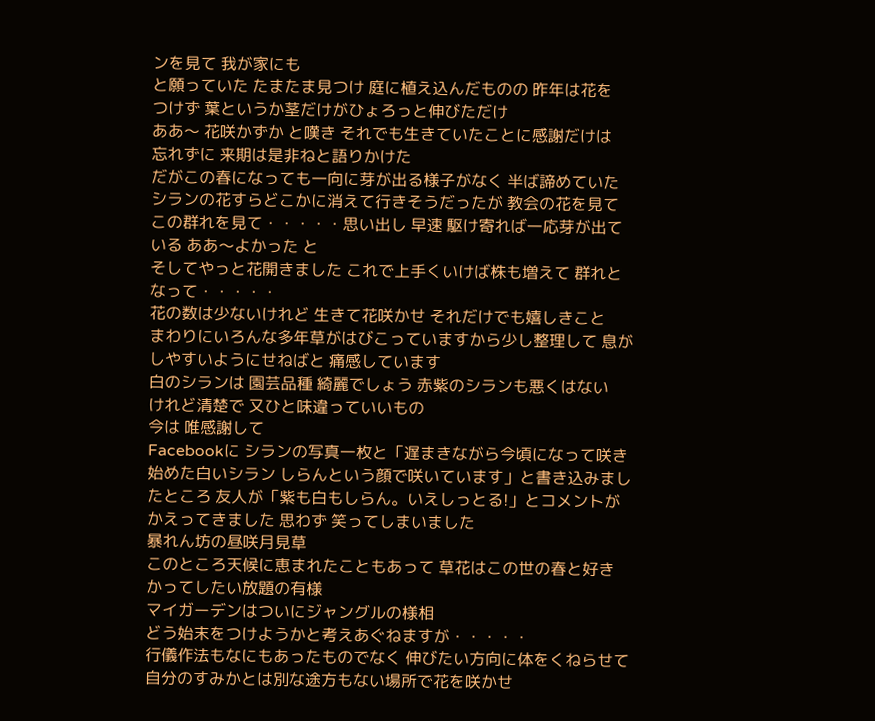ンを見て 我が家にも
と願っていた たまたま見つけ 庭に植え込んだものの 昨年は花を
つけず 葉というか茎だけがひょろっと伸びただけ
ああ〜 花咲かずか と嘆き それでも生きていたことに感謝だけは
忘れずに 来期は是非ねと語りかけた
だがこの春になっても一向に芽が出る様子がなく 半ば諦めていた
シランの花すらどこかに消えて行きそうだったが 教会の花を見て
この群れを見て・・・・・思い出し 早速 駆け寄れば一応芽が出て
いる ああ〜よかった と
そしてやっと花開きました これで上手くいけば株も増えて 群れと
なって・・・・・
花の数は少ないけれど 生きて花咲かせ それだけでも嬉しきこと
まわりにいろんな多年草がはびこっていますから少し整理して 息が
しやすいようにせねばと 痛感しています
白のシランは 園芸品種 綺麗でしょう 赤紫のシランも悪くはない
けれど清楚で 又ひと味違っていいもの
今は 唯感謝して
Facebookに シランの写真一枚と「遅まきながら今頃になって咲き
始めた白いシラン しらんという顔で咲いています」と書き込みまし
たところ 友人が「紫も白もしらん。いえしっとる!」とコメントが
かえってきました 思わず 笑ってしまいました
暴れん坊の昼咲月見草
このところ天候に恵まれたこともあって 草花はこの世の春と好き
かってしたい放題の有様
マイガーデンはついにジャングルの様相
どう始末をつけようかと考えあぐねますが・・・・・
行儀作法もなにもあったものでなく 伸びたい方向に体をくねらせて
自分のすみかとは別な途方もない場所で花を咲かせ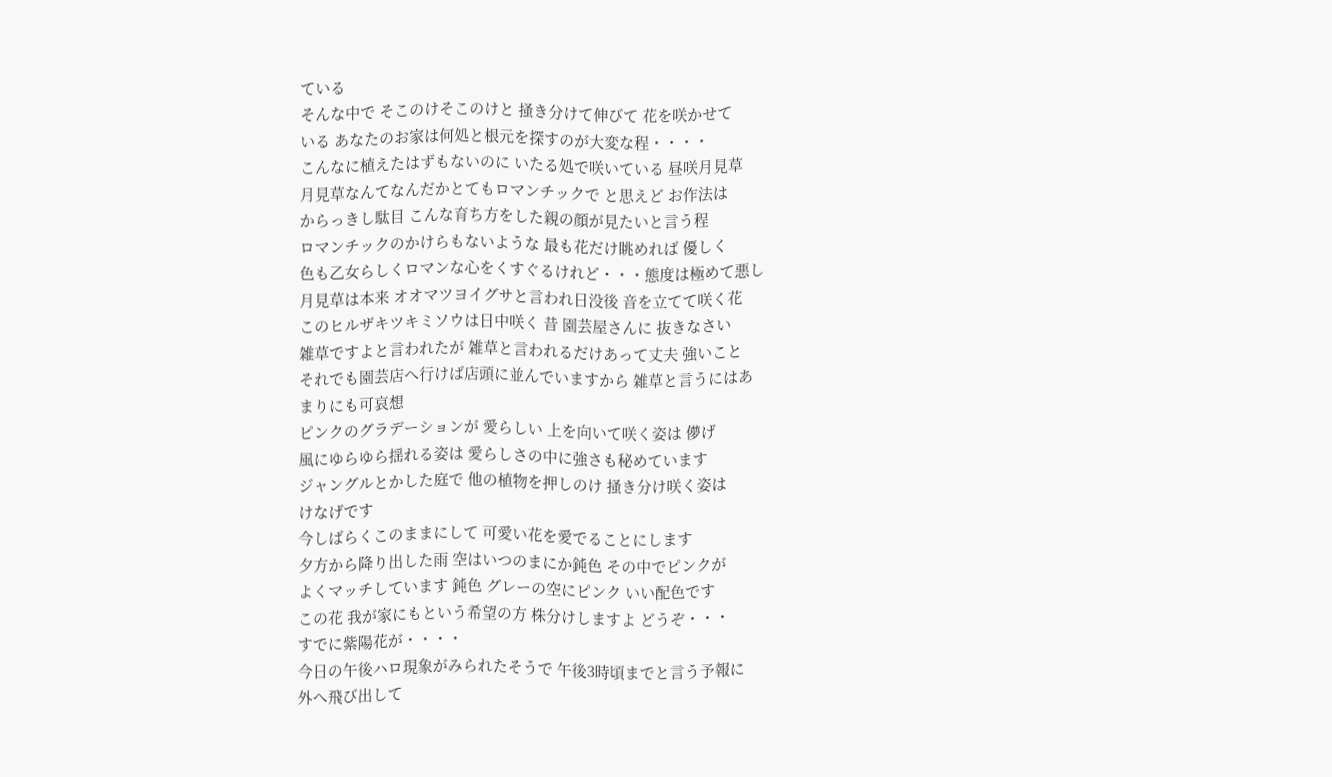ている
そんな中で そこのけそこのけと 掻き分けて伸びて 花を咲かせて
いる あなたのお家は何処と根元を探すのが大変な程・・・・
こんなに植えたはずもないのに いたる処で咲いている 昼咲月見草
月見草なんてなんだかとてもロマンチックで と思えど お作法は
からっきし駄目 こんな育ち方をした親の顔が見たいと言う程
ロマンチックのかけらもないような 最も花だけ眺めれば 優しく
色も乙女らしくロマンな心をくすぐるけれど・・・態度は極めて悪し
月見草は本来 オオマツヨイグサと言われ日没後 音を立てて咲く花
このヒルザキツキミソウは日中咲く 昔 園芸屋さんに 抜きなさい
雑草ですよと言われたが 雑草と言われるだけあって丈夫 強いこと
それでも園芸店へ行けば店頭に並んでいますから 雑草と言うにはあ
まりにも可哀想
ピンクのグラデーションが 愛らしい 上を向いて咲く姿は 儚げ
風にゆらゆら揺れる姿は 愛らしさの中に強さも秘めています
ジャングルとかした庭で 他の植物を押しのけ 掻き分け咲く姿は
けなげです
今しばらくこのままにして 可愛い花を愛でることにします
夕方から降り出した雨 空はいつのまにか鈍色 その中でピンクが
よくマッチしています 鈍色 グレーの空にピンク いい配色です
この花 我が家にもという希望の方 株分けしますよ どうぞ・・・
すでに紫陽花が・・・・
今日の午後ハロ現象がみられたそうで 午後3時頃までと言う予報に
外へ飛び出して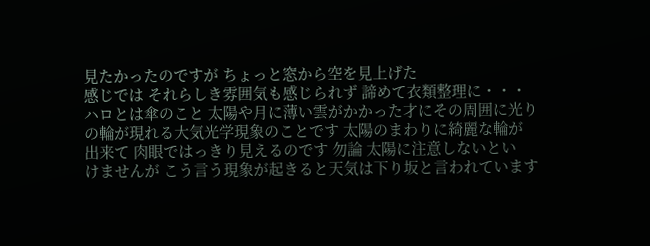見たかったのですが ちょっと窓から空を見上げた
感じでは それらしき雰囲気も感じられず 諦めて衣類整理に・・・
ハロとは傘のこと 太陽や月に薄い雲がかかった才にその周囲に光り
の輪が現れる大気光学現象のことです 太陽のまわりに綺麗な輪が
出来て 肉眼ではっきり見えるのです 勿論 太陽に注意しないとい
けませんが こう言う現象が起きると天気は下り坂と言われています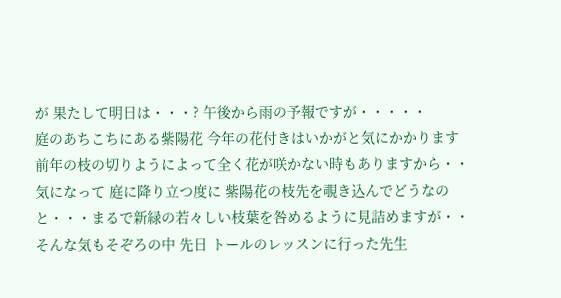が 果たして明日は・・・? 午後から雨の予報ですが・・・・・
庭のあちこちにある紫陽花 今年の花付きはいかがと気にかかります
前年の枝の切りようによって全く花が咲かない時もありますから・・
気になって 庭に降り立つ度に 紫陽花の枝先を覗き込んでどうなの
と・・・まるで新緑の若々しい枝葉を咎めるように見詰めますが・・
そんな気もそぞろの中 先日 トールのレッスンに行った先生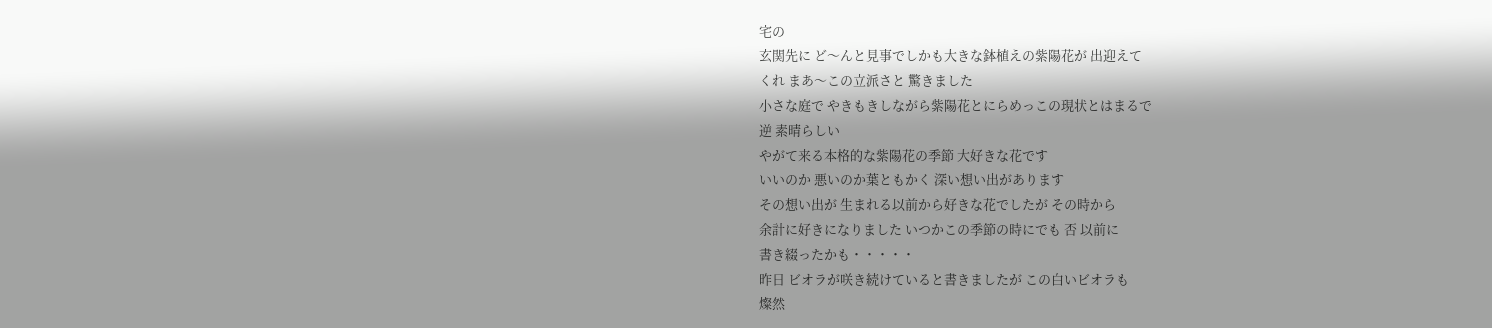宅の
玄関先に ど〜んと見事でしかも大きな鉢植えの紫陽花が 出迎えて
くれ まあ〜この立派さと 驚きました
小さな庭で やきもきしながら紫陽花とにらめっこの現状とはまるで
逆 素晴らしい
やがて来る本格的な紫陽花の季節 大好きな花です
いいのか 悪いのか葉ともかく 深い想い出があります
その想い出が 生まれる以前から好きな花でしたが その時から
余計に好きになりました いつかこの季節の時にでも 否 以前に
書き綴ったかも・・・・・
昨日 ビオラが咲き続けていると書きましたが この白いビオラも
燦然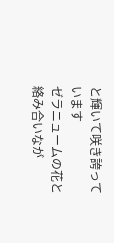と輝いて咲き誇っています
ゼラニュームの花と絡み合いなが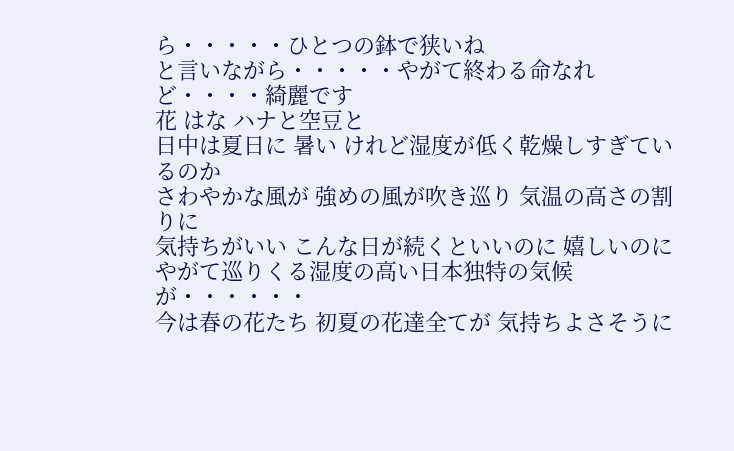ら・・・・・ひとつの鉢で狭いね
と言いながら・・・・・やがて終わる命なれど・・・・綺麗です
花 はな ハナと空豆と
日中は夏日に 暑い けれど湿度が低く乾燥しすぎているのか
さわやかな風が 強めの風が吹き巡り 気温の高さの割りに
気持ちがいい こんな日が続くといいのに 嬉しいのに
やがて巡りくる湿度の高い日本独特の気候が・・・・・・
今は春の花たち 初夏の花達全てが 気持ちよさそうに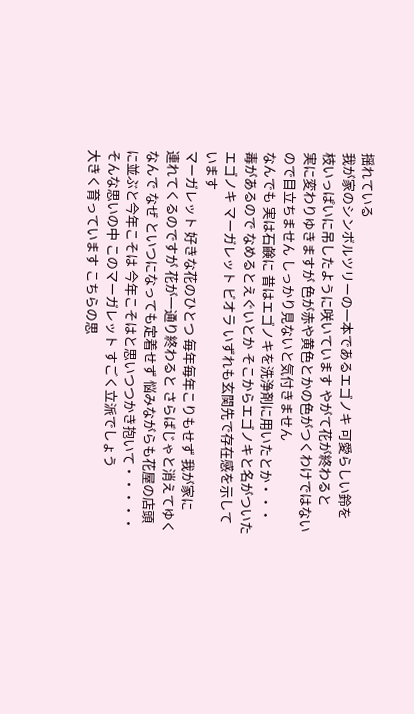揺れている
我が家のシンボルツリーの一本であるエゴノキ 可愛らしい鈴を
枝いっぱいに吊したように咲いています やがて花が終わると
実に変わりゆきますが 色が赤や黄色とかの色がつくわけではない
ので目立ちません しっかり見ないと気付きません
なんでも 実は石鹸に 昔はエゴノキを洗浄剤に用いたとか・・・
毒があるので なめるとえぐいとか そこからエゴノキと名がついた
エゴノキ マーガレット ビオラ いずれも玄関先で存在感を示して
います
マーガレット 好きな花のひとつ 毎年毎年こりもせず 我が家に
連れてくるのですが 花が一通り終わると さらばじゃと消えてゆく
なんで なぜ といつになっても定着せず 悩みながらも花屋の店頭
に並ぶと今年こそは 今年こそはと思いつつかき抱いて・・・・・
そんな思いの中 このマーガレット すごく立派でしょう
大きく育っています こちらの思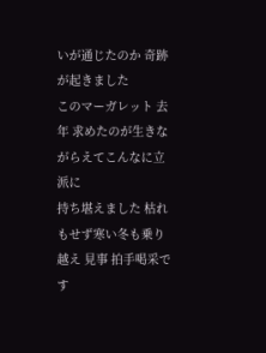いが通じたのか 奇跡が起きました
このマーガレット 去年 求めたのが生きながらえてこんなに立派に
持ち堪えました 枯れもせず寒い冬も乗り越え 見事 拍手喝采です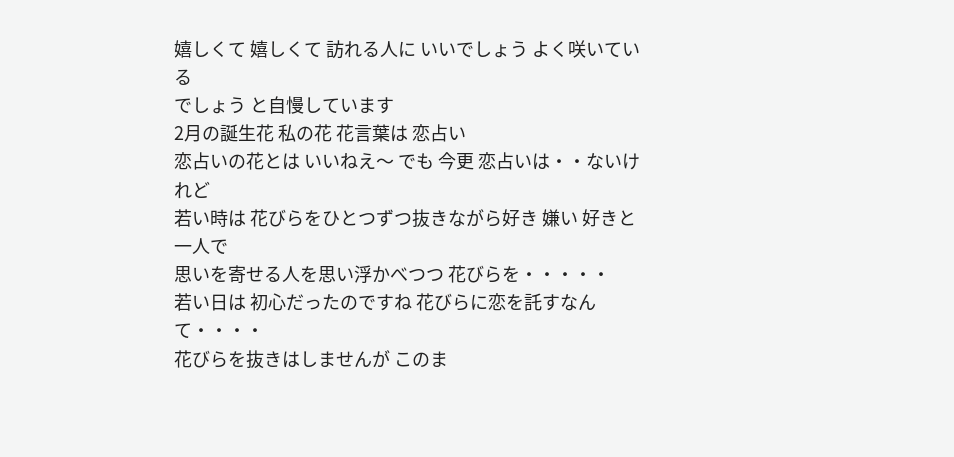嬉しくて 嬉しくて 訪れる人に いいでしょう よく咲いている
でしょう と自慢しています
2月の誕生花 私の花 花言葉は 恋占い
恋占いの花とは いいねえ〜 でも 今更 恋占いは・・ないけれど
若い時は 花びらをひとつずつ抜きながら好き 嫌い 好きと一人で
思いを寄せる人を思い浮かべつつ 花びらを・・・・・
若い日は 初心だったのですね 花びらに恋を託すなんて・・・・
花びらを抜きはしませんが このま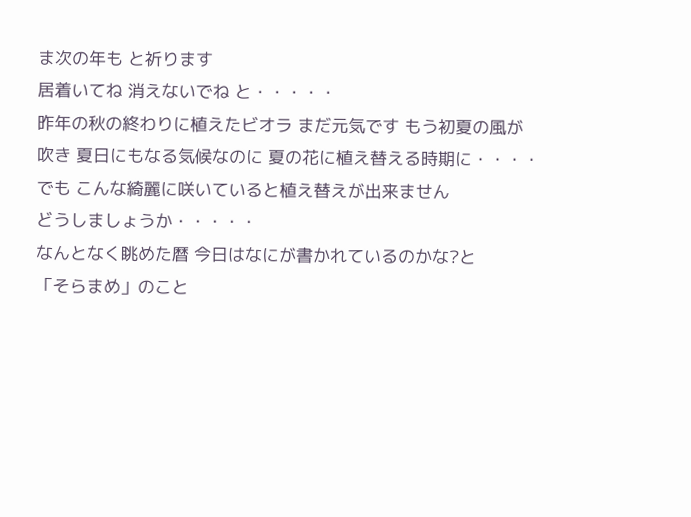ま次の年も と祈ります
居着いてね 消えないでね と・・・・・
昨年の秋の終わりに植えたビオラ まだ元気です もう初夏の風が
吹き 夏日にもなる気候なのに 夏の花に植え替える時期に・・・・
でも こんな綺麗に咲いていると植え替えが出来ません
どうしましょうか・・・・・
なんとなく眺めた暦 今日はなにが書かれているのかな?と
「そらまめ」のこと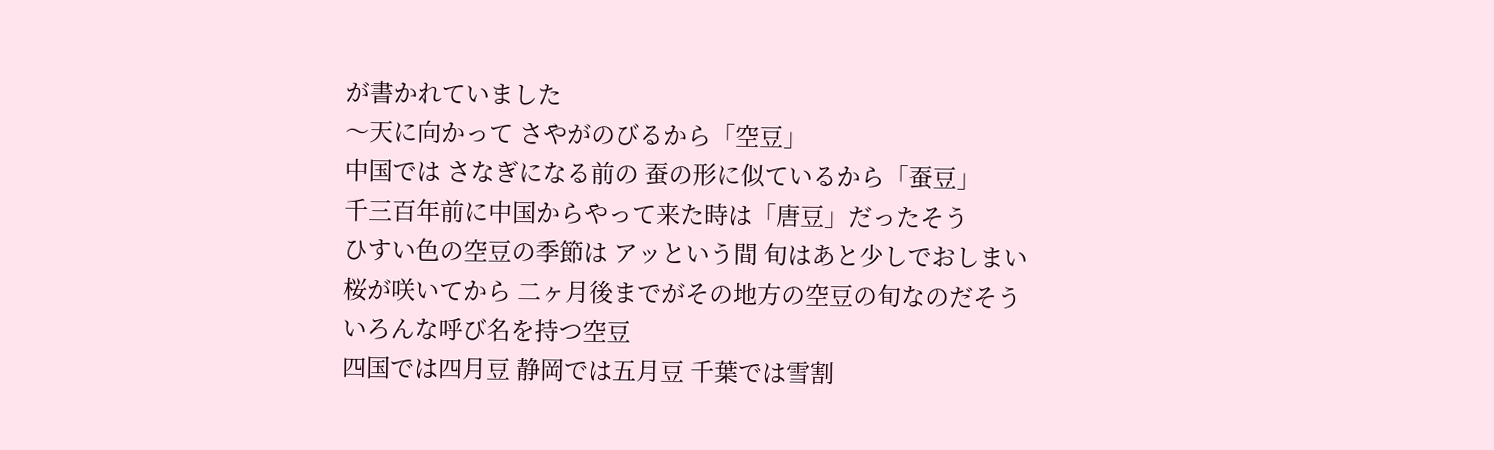が書かれていました
〜天に向かって さやがのびるから「空豆」
中国では さなぎになる前の 蚕の形に似ているから「蚕豆」
千三百年前に中国からやって来た時は「唐豆」だったそう
ひすい色の空豆の季節は アッという間 旬はあと少しでおしまい
桜が咲いてから 二ヶ月後までがその地方の空豆の旬なのだそう
いろんな呼び名を持つ空豆
四国では四月豆 静岡では五月豆 千葉では雪割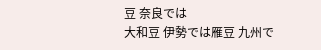豆 奈良では
大和豆 伊勢では雁豆 九州で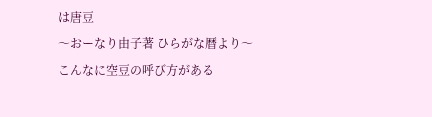は唐豆
〜おーなり由子著 ひらがな暦より〜
こんなに空豆の呼び方がある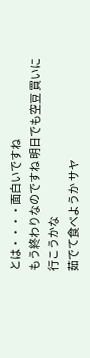とは・・・・面白いですね
もう終わりなのですね 明日でも空豆 買いに行こうかな
茹でて食べようか サヤ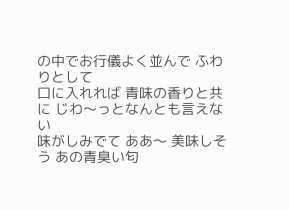の中でお行儀よく並んで ふわりとして
口に入れれば 青味の香りと共に じわ〜っとなんとも言えない
味がしみでて ああ〜 美味しそう あの青臭い匂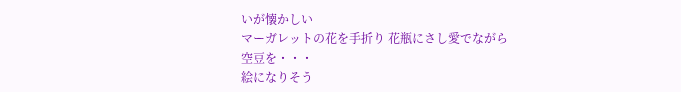いが懐かしい
マーガレットの花を手折り 花瓶にさし愛でながら空豆を・・・
絵になりそう